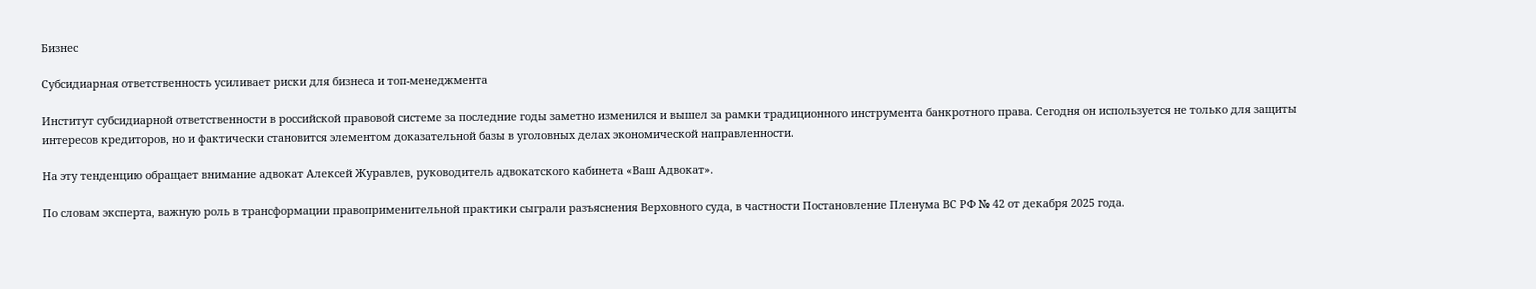Бизнес

Субсидиарная ответственность усиливает риски для бизнеса и топ-менеджмента

Институт субсидиарной ответственности в российской правовой системе за последние годы заметно изменился и вышел за рамки традиционного инструмента банкротного права. Сегодня он используется не только для защиты интересов кредиторов, но и фактически становится элементом доказательной базы в уголовных делах экономической направленности.

На эту тенденцию обращает внимание адвокат Алексей Журавлев, руководитель адвокатского кабинета «Ваш Адвокат».

По словам эксперта, важную роль в трансформации правоприменительной практики сыграли разъяснения Верховного суда, в частности Постановление Пленума ВС РФ № 42 от декабря 2025 года.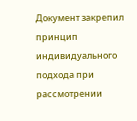Документ закрепил принцип индивидуального подхода при рассмотрении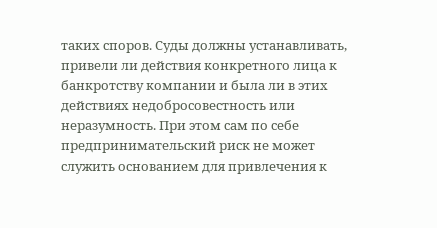таких споров. Суды должны устанавливать, привели ли действия конкретного лица к банкротству компании и была ли в этих действиях недобросовестность или неразумность. При этом сам по себе предпринимательский риск не может служить основанием для привлечения к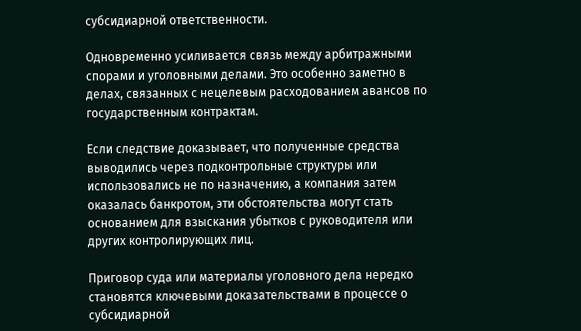субсидиарной ответственности.

Одновременно усиливается связь между арбитражными спорами и уголовными делами. Это особенно заметно в делах, связанных с нецелевым расходованием авансов по государственным контрактам.

Если следствие доказывает, что полученные средства выводились через подконтрольные структуры или использовались не по назначению, а компания затем оказалась банкротом, эти обстоятельства могут стать основанием для взыскания убытков с руководителя или других контролирующих лиц.

Приговор суда или материалы уголовного дела нередко становятся ключевыми доказательствами в процессе о субсидиарной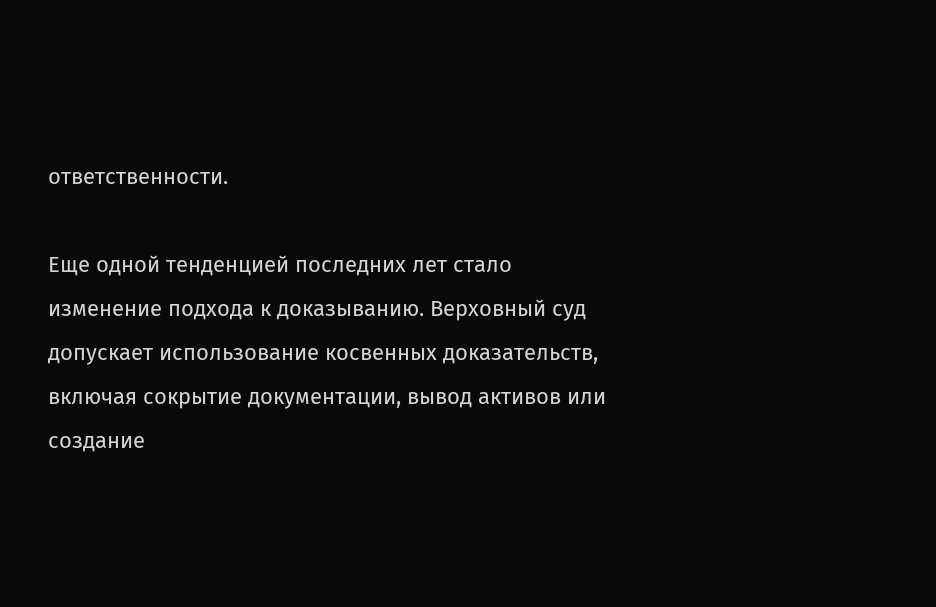ответственности.

Еще одной тенденцией последних лет стало изменение подхода к доказыванию. Верховный суд допускает использование косвенных доказательств, включая сокрытие документации, вывод активов или создание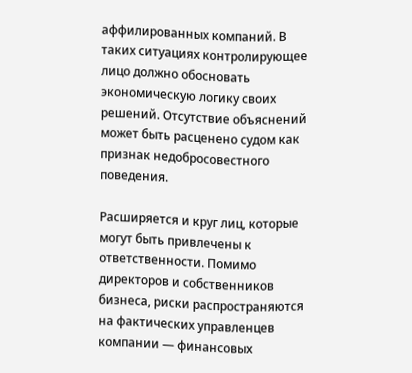аффилированных компаний. В таких ситуациях контролирующее лицо должно обосновать экономическую логику своих решений. Отсутствие объяснений может быть расценено судом как признак недобросовестного поведения.

Расширяется и круг лиц, которые могут быть привлечены к ответственности. Помимо директоров и собственников бизнеса, риски распространяются на фактических управленцев компании — финансовых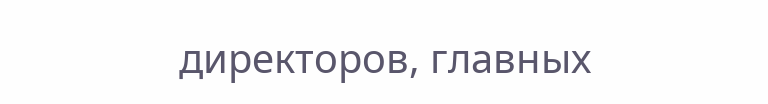директоров, главных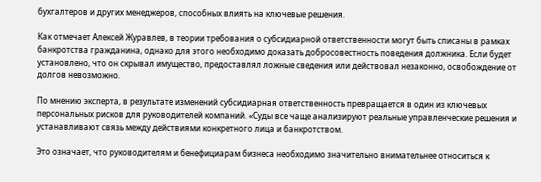бухгалтеров и других менеджеров, способных влиять на ключевые решения.

Как отмечает Алексей Журавлев, в теории требования о субсидиарной ответственности могут быть списаны в рамках банкротства гражданина, однако для этого необходимо доказать добросовестность поведения должника. Если будет установлено, что он скрывал имущество, предоставлял ложные сведения или действовал незаконно, освобождение от долгов невозможно.

По мнению эксперта, в результате изменений субсидиарная ответственность превращается в один из ключевых персональных рисков для руководителей компаний. «Суды все чаще анализируют реальные управленческие решения и устанавливают связь между действиями конкретного лица и банкротством.

Это означает, что руководителям и бенефициарам бизнеса необходимо значительно внимательнее относиться к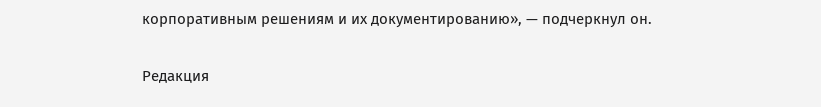корпоративным решениям и их документированию», — подчеркнул он.

Редакция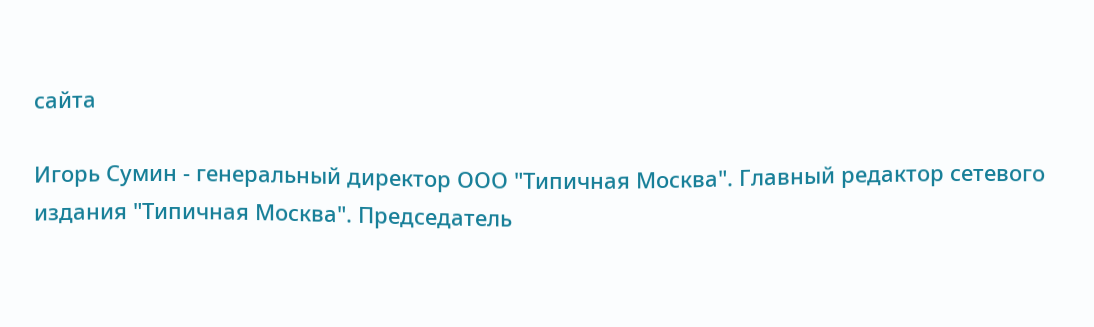сайта

Игорь Сумин - генеральный директор ООО "Типичная Москва". Главный редактор сетевого издания "Типичная Москва". Председатель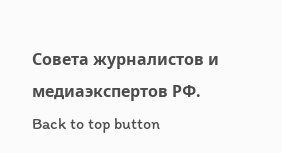Совета журналистов и медиаэкспертов РФ.
Back to top button